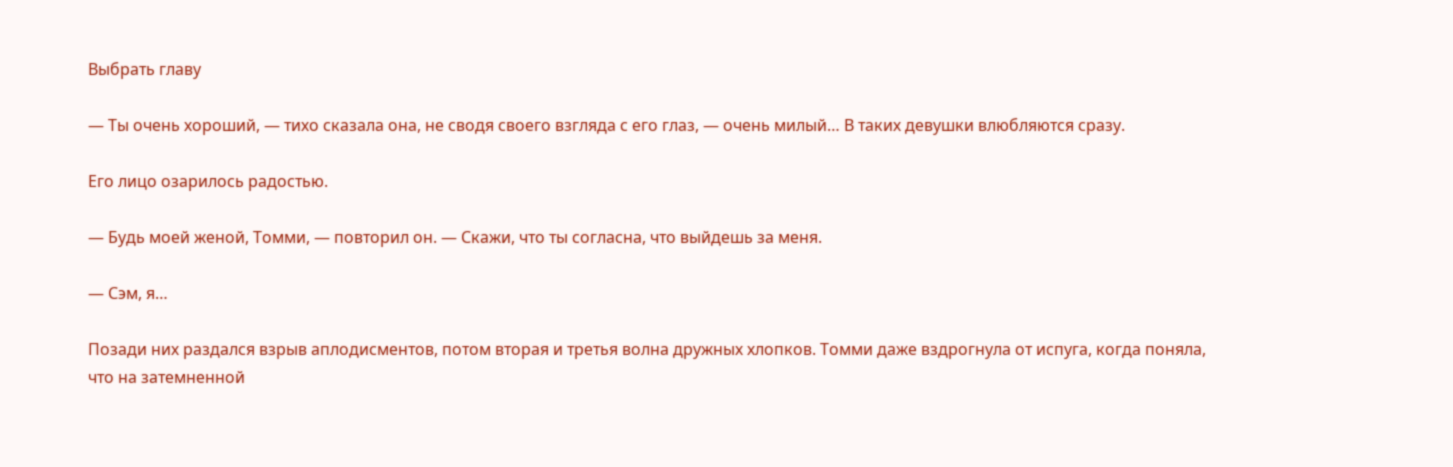Выбрать главу

— Ты очень хороший, — тихо сказала она, не сводя своего взгляда с его глаз, — очень милый… В таких девушки влюбляются сразу.

Его лицо озарилось радостью.

— Будь моей женой, Томми, — повторил он. — Скажи, что ты согласна, что выйдешь за меня.

— Сэм, я…

Позади них раздался взрыв аплодисментов, потом вторая и третья волна дружных хлопков. Томми даже вздрогнула от испуга, когда поняла, что на затемненной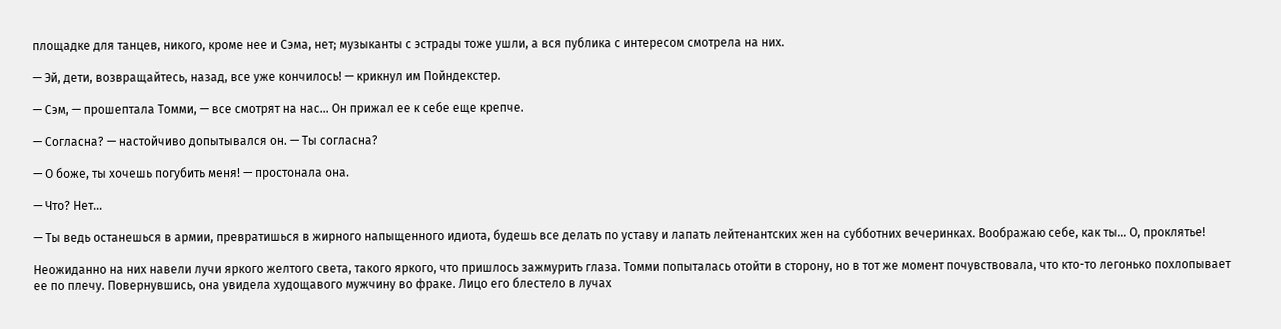площадке для танцев, никого, кроме нее и Сэма, нет; музыканты с эстрады тоже ушли, а вся публика с интересом смотрела на них.

— Эй, дети, возвращайтесь, назад, все уже кончилось! — крикнул им Пойндекстер.

— Сэм, — прошептала Томми, — все смотрят на нас… Он прижал ее к себе еще крепче.

— Согласна? — настойчиво допытывался он. — Ты согласна?

— О боже, ты хочешь погубить меня! — простонала она.

— Что? Нет…

— Ты ведь останешься в армии, превратишься в жирного напыщенного идиота, будешь все делать по уставу и лапать лейтенантских жен на субботних вечеринках. Воображаю себе, как ты… О, проклятье!

Неожиданно на них навели лучи яркого желтого света, такого яркого, что пришлось зажмурить глаза. Томми попыталась отойти в сторону, но в тот же момент почувствовала, что кто-то легонько похлопывает ее по плечу. Повернувшись, она увидела худощавого мужчину во фраке. Лицо его блестело в лучах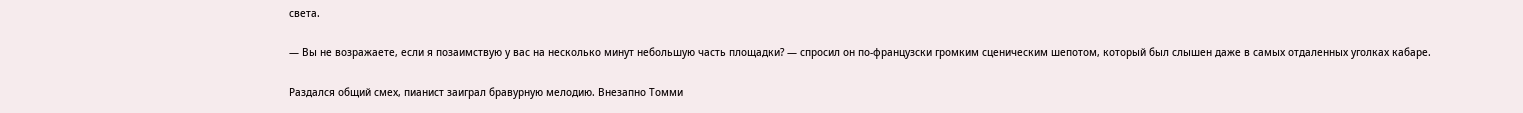света.

— Вы не возражаете, если я позаимствую у вас на несколько минут небольшую часть площадки? — спросил он по-французски громким сценическим шепотом, который был слышен даже в самых отдаленных уголках кабаре.

Раздался общий смех, пианист заиграл бравурную мелодию. Внезапно Томми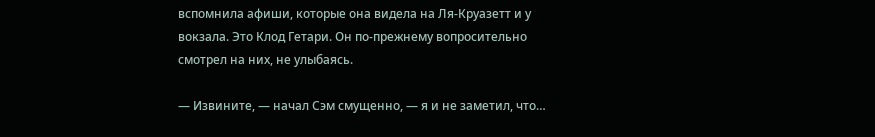вспомнила афиши, которые она видела на Ля-Круазетт и у вокзала. Это Клод Гетари. Он по-прежнему вопросительно смотрел на них, не улыбаясь.

— Извините, — начал Сэм смущенно, — я и не заметил, что…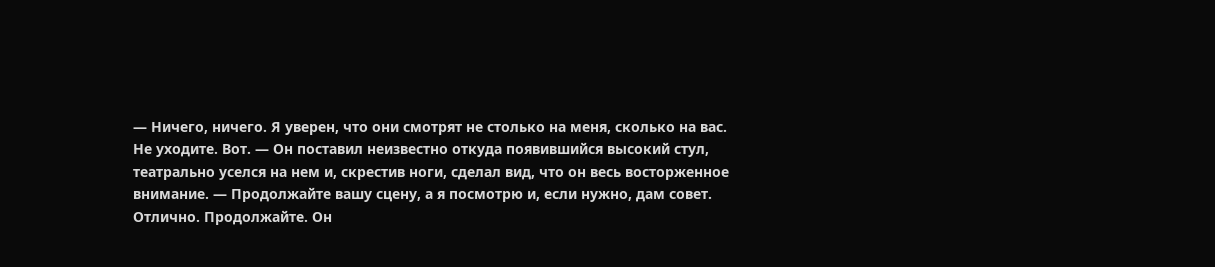— Ничего, ничего. Я уверен, что они смотрят не столько на меня, сколько на вас. Не уходите. Вот. — Он поставил неизвестно откуда появившийся высокий стул, театрально уселся на нем и, скрестив ноги, сделал вид, что он весь восторженное внимание. — Продолжайте вашу сцену, а я посмотрю и, если нужно, дам совет. Отлично. Продолжайте. Он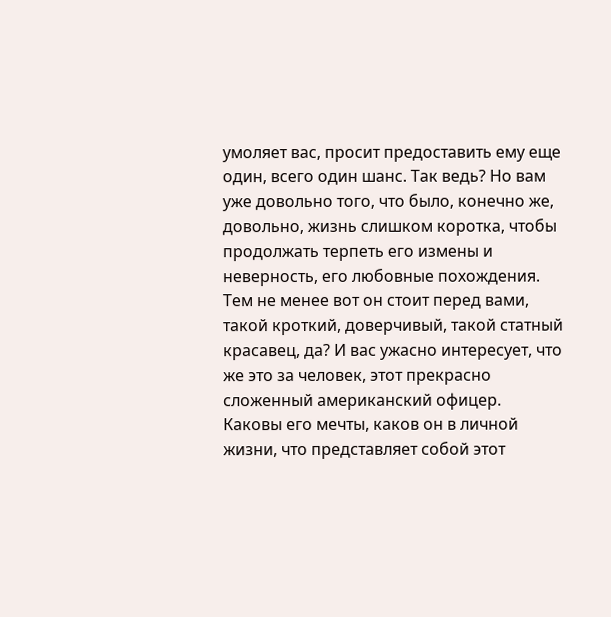умоляет вас, просит предоставить ему еще один, всего один шанс. Так ведь? Но вам уже довольно того, что было, конечно же, довольно, жизнь слишком коротка, чтобы продолжать терпеть его измены и неверность, его любовные похождения. Тем не менее вот он стоит перед вами, такой кроткий, доверчивый, такой статный красавец, да? И вас ужасно интересует, что же это за человек, этот прекрасно сложенный американский офицер. Каковы его мечты, каков он в личной жизни, что представляет собой этот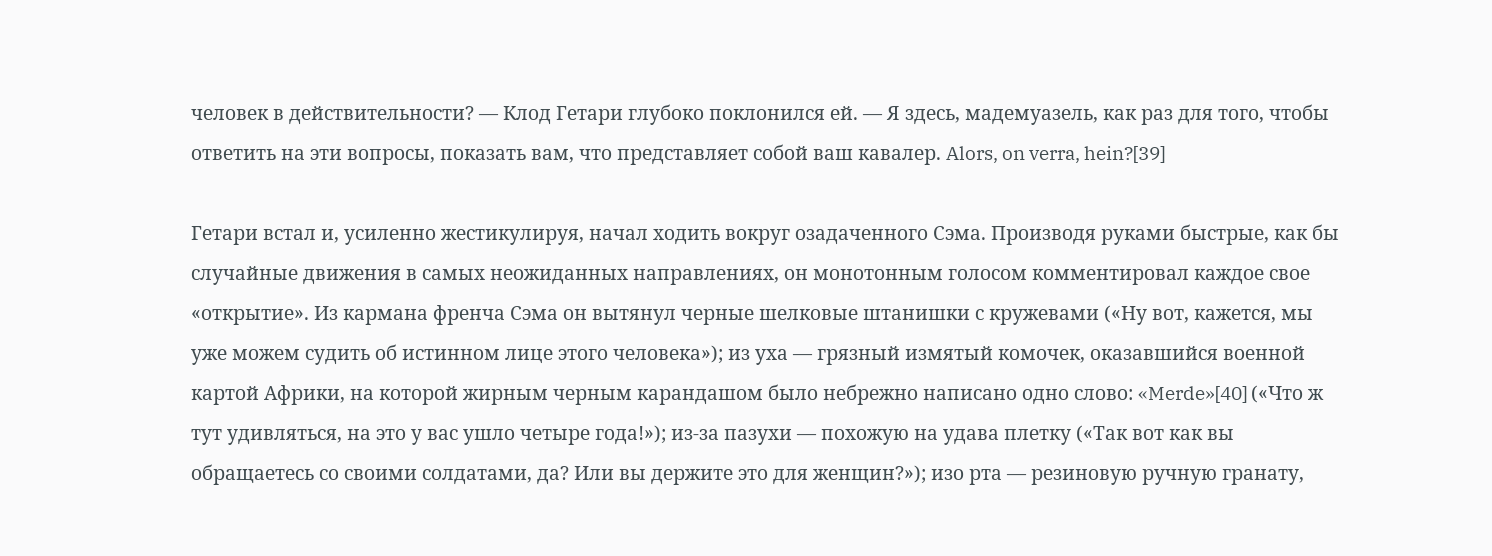человек в действительности? — Клод Гетари глубоко поклонился ей. — Я здесь, мадемуазель, как раз для того, чтобы ответить на эти вопросы, показать вам, что представляет собой ваш кавалер. Alors, on verra, hein?[39]

Гетари встал и, усиленно жестикулируя, начал ходить вокруг озадаченного Сэма. Производя руками быстрые, как бы случайные движения в самых неожиданных направлениях, он монотонным голосом комментировал каждое свое «открытие». Из кармана френча Сэма он вытянул черные шелковые штанишки с кружевами («Ну вот, кажется, мы уже можем судить об истинном лице этого человека»); из уха — грязный измятый комочек, оказавшийся военной картой Африки, на которой жирным черным карандашом было небрежно написано одно слово: «Merde»[40] («Что ж тут удивляться, на это у вас ушло четыре года!»); из-за пазухи — похожую на удава плетку («Так вот как вы обращаетесь со своими солдатами, да? Или вы держите это для женщин?»); изо рта — резиновую ручную гранату,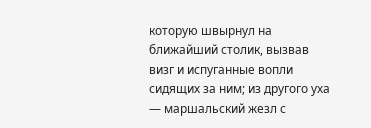которую швырнул на ближайший столик, вызвав визг и испуганные вопли сидящих за ним; из другого уха — маршальский жезл с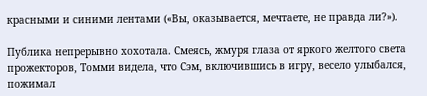красными и синими лентами («Вы, оказывается, мечтаете, не правда ли?»).

Публика непрерывно хохотала. Смеясь, жмуря глаза от яркого желтого света прожекторов, Томми видела, что Сэм, включившись в игру, весело улыбался, пожимал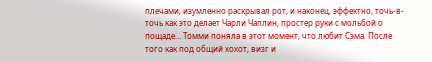плечами, изумленно раскрывал рот, и наконец, эффектно, точь-в-точь как это делает Чарли Чаплин, простер руки с мольбой о пощаде… Томми поняла в этот момент, что любит Сэма. После того как под общий хохот, визг и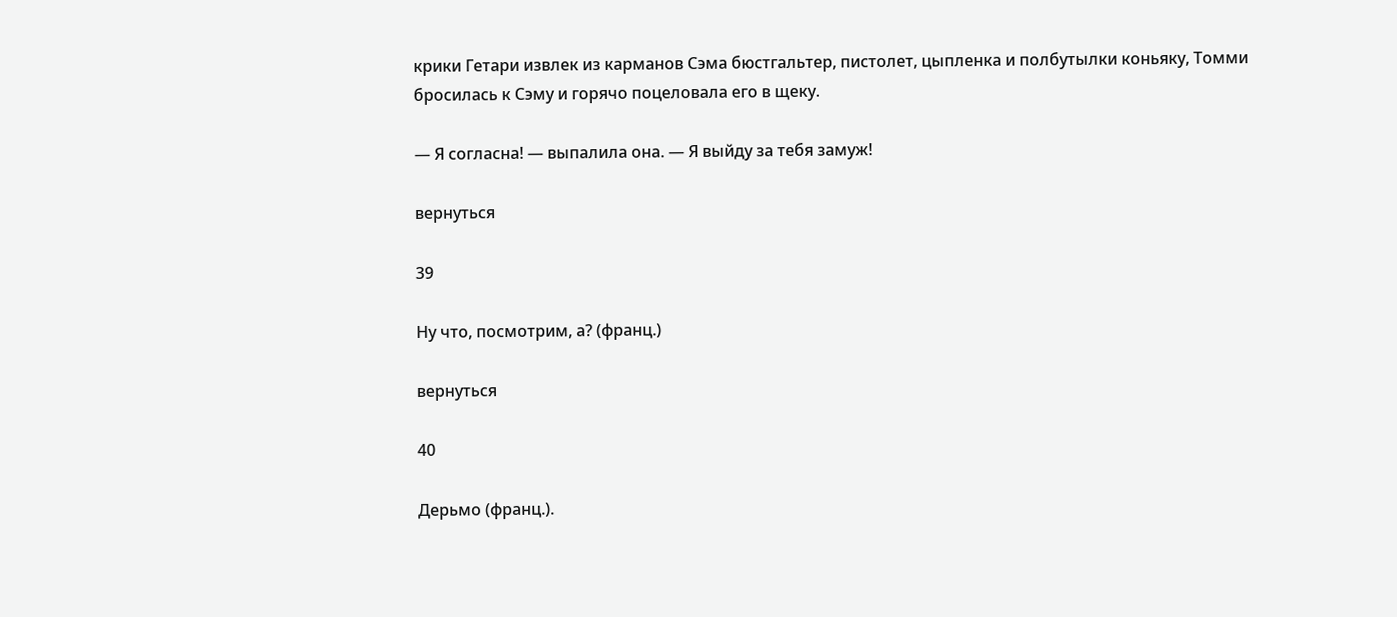крики Гетари извлек из карманов Сэма бюстгальтер, пистолет, цыпленка и полбутылки коньяку, Томми бросилась к Сэму и горячо поцеловала его в щеку.

— Я согласна! — выпалила она. — Я выйду за тебя замуж!

вернуться

39

Ну что, посмотрим, а? (франц.)

вернуться

40

Дерьмо (франц.).